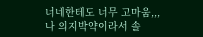너네한테도 너무 고마움,,,
나 의지박약이라서 솔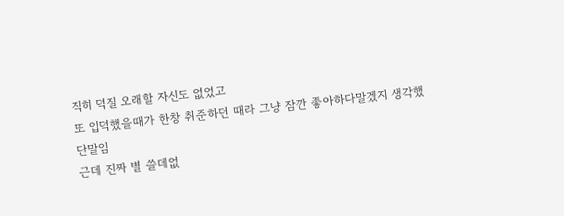직히 덕질 오래할 자신도 없었고
또 입덕했을때가 한창 취준하던 때라 그냥 잠깐 좋아하다말겠지 생각했단말임
근데 진짜 별 쓸데없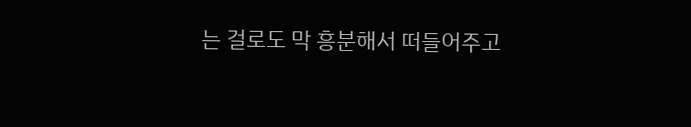는 걸로도 막 흥분해서 떠들어주고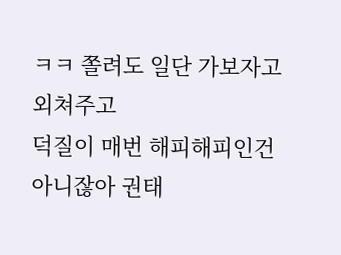ㅋㅋ 쫄려도 일단 가보자고 외쳐주고
덕질이 매번 해피해피인건 아니잖아 권태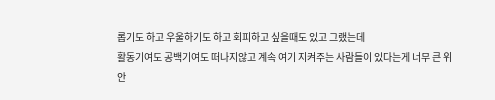롭기도 하고 우울하기도 하고 회피하고 싶을때도 있고 그랬는데
활동기여도 공백기여도 떠나지않고 계속 여기 지켜주는 사람들이 있다는게 너무 큰 위안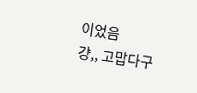이었음
걍,, 고맙다구